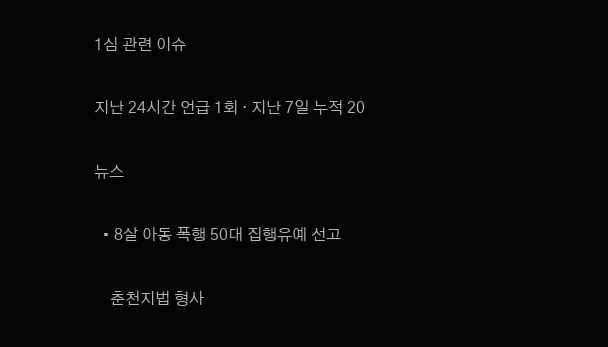1심 관련 이슈

지난 24시간 언급 1회 · 지난 7일 누적 20

뉴스

  • 8살 아동 폭행 50대 집행유예 선고

    춘천지법 형사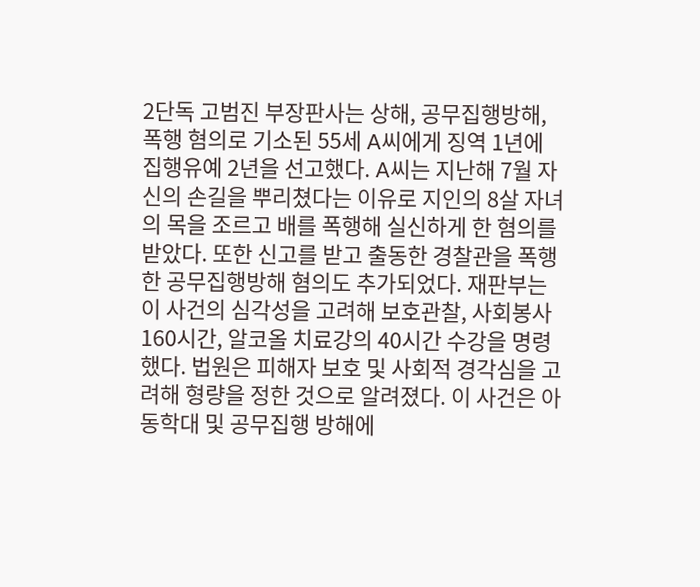2단독 고범진 부장판사는 상해, 공무집행방해, 폭행 혐의로 기소된 55세 A씨에게 징역 1년에 집행유예 2년을 선고했다. A씨는 지난해 7월 자신의 손길을 뿌리쳤다는 이유로 지인의 8살 자녀의 목을 조르고 배를 폭행해 실신하게 한 혐의를 받았다. 또한 신고를 받고 출동한 경찰관을 폭행한 공무집행방해 혐의도 추가되었다. 재판부는 이 사건의 심각성을 고려해 보호관찰, 사회봉사 160시간, 알코올 치료강의 40시간 수강을 명령했다. 법원은 피해자 보호 및 사회적 경각심을 고려해 형량을 정한 것으로 알려졌다. 이 사건은 아동학대 및 공무집행 방해에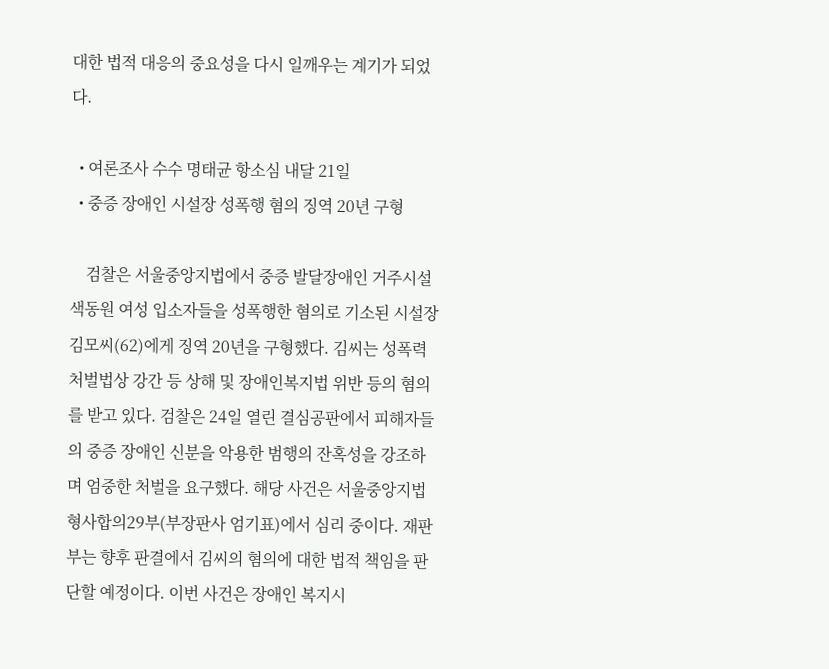대한 법적 대응의 중요성을 다시 일깨우는 계기가 되었다.

  • 여론조사 수수 명태균 항소심 내달 21일
  • 중증 장애인 시설장 성폭행 혐의 징역 20년 구형

    검찰은 서울중앙지법에서 중증 발달장애인 거주시설 색동원 여성 입소자들을 성폭행한 혐의로 기소된 시설장 김모씨(62)에게 징역 20년을 구형했다. 김씨는 성폭력처벌법상 강간 등 상해 및 장애인복지법 위반 등의 혐의를 받고 있다. 검찰은 24일 열린 결심공판에서 피해자들의 중증 장애인 신분을 악용한 범행의 잔혹성을 강조하며 엄중한 처벌을 요구했다. 해당 사건은 서울중앙지법 형사합의29부(부장판사 엄기표)에서 심리 중이다. 재판부는 향후 판결에서 김씨의 혐의에 대한 법적 책임을 판단할 예정이다. 이번 사건은 장애인 복지시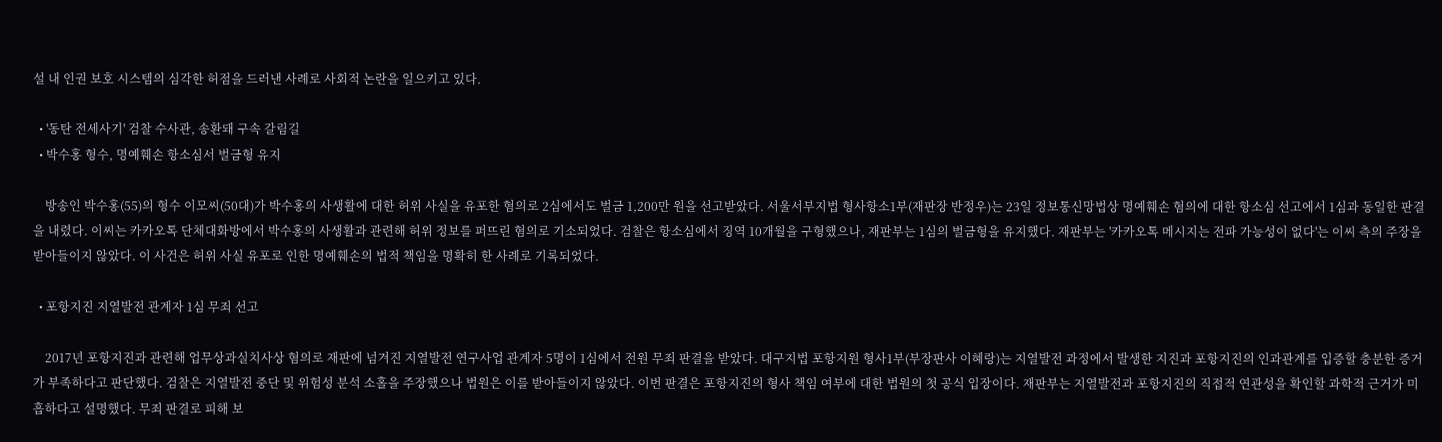설 내 인권 보호 시스템의 심각한 허점을 드러낸 사례로 사회적 논란을 일으키고 있다.

  • '동탄 전세사기' 검찰 수사관, 송환돼 구속 갈림길
  • 박수홍 형수, 명예훼손 항소심서 벌금형 유지

    방송인 박수홍(55)의 형수 이모씨(50대)가 박수홍의 사생활에 대한 허위 사실을 유포한 혐의로 2심에서도 벌금 1,200만 원을 선고받았다. 서울서부지법 형사항소1부(재판장 반정우)는 23일 정보통신망법상 명예훼손 혐의에 대한 항소심 선고에서 1심과 동일한 판결을 내렸다. 이씨는 카카오톡 단체대화방에서 박수홍의 사생활과 관련해 허위 정보를 퍼뜨린 혐의로 기소되었다. 검찰은 항소심에서 징역 10개월을 구형했으나, 재판부는 1심의 벌금형을 유지했다. 재판부는 '카카오톡 메시지는 전파 가능성이 없다'는 이씨 측의 주장을 받아들이지 않았다. 이 사건은 허위 사실 유포로 인한 명예훼손의 법적 책임을 명확히 한 사례로 기록되었다.

  • 포항지진 지열발전 관계자 1심 무죄 선고

    2017년 포항지진과 관련해 업무상과실치사상 혐의로 재판에 넘겨진 지열발전 연구사업 관계자 5명이 1심에서 전원 무죄 판결을 받았다. 대구지법 포항지원 형사1부(부장판사 이혜랑)는 지열발전 과정에서 발생한 지진과 포항지진의 인과관계를 입증할 충분한 증거가 부족하다고 판단했다. 검찰은 지열발전 중단 및 위험성 분석 소홀을 주장했으나 법원은 이를 받아들이지 않았다. 이번 판결은 포항지진의 형사 책임 여부에 대한 법원의 첫 공식 입장이다. 재판부는 지열발전과 포항지진의 직접적 연관성을 확인할 과학적 근거가 미흡하다고 설명했다. 무죄 판결로 피해 보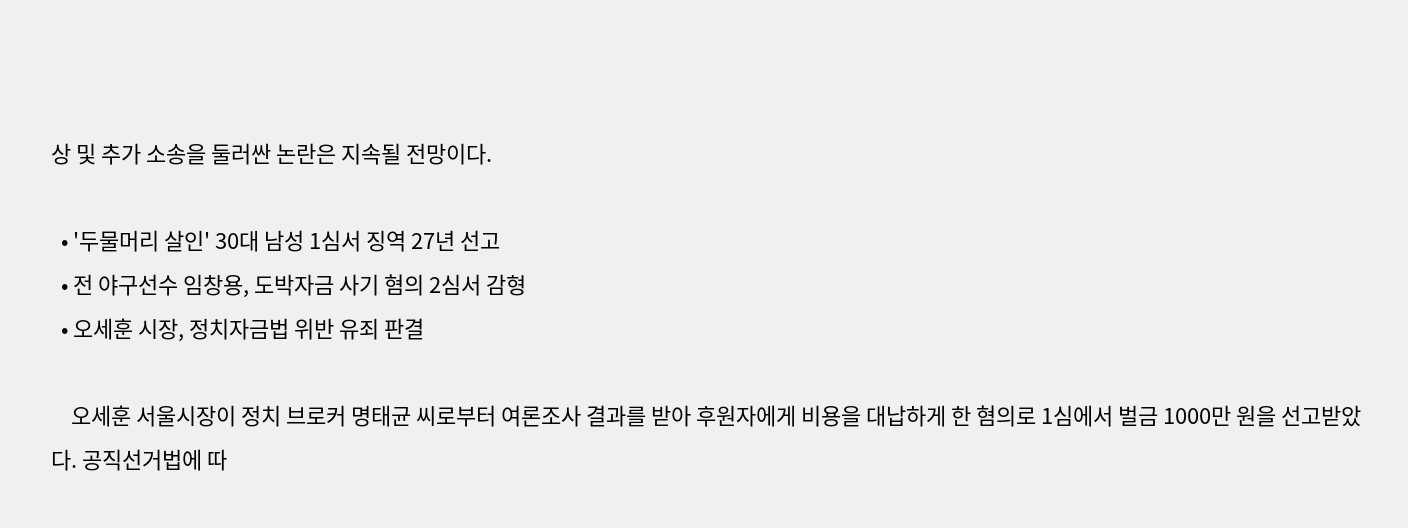상 및 추가 소송을 둘러싼 논란은 지속될 전망이다.

  • '두물머리 살인' 30대 남성 1심서 징역 27년 선고
  • 전 야구선수 임창용, 도박자금 사기 혐의 2심서 감형
  • 오세훈 시장, 정치자금법 위반 유죄 판결

    오세훈 서울시장이 정치 브로커 명태균 씨로부터 여론조사 결과를 받아 후원자에게 비용을 대납하게 한 혐의로 1심에서 벌금 1000만 원을 선고받았다. 공직선거법에 따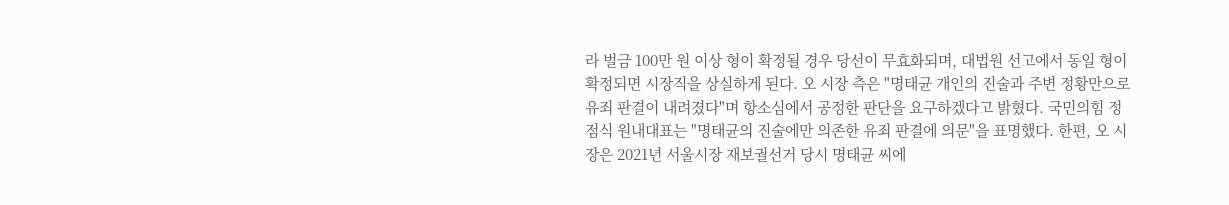라 벌금 100만 원 이상 형이 확정될 경우 당선이 무효화되며, 대법원 선고에서 동일 형이 확정되면 시장직을 상실하게 된다. 오 시장 측은 "명태균 개인의 진술과 주변 정황만으로 유죄 판결이 내려졌다"며 항소심에서 공정한 판단을 요구하겠다고 밝혔다. 국민의힘 정점식 원내대표는 "명태균의 진술에만 의존한 유죄 판결에 의문"을 표명했다. 한편, 오 시장은 2021년 서울시장 재보궐선거 당시 명태균 씨에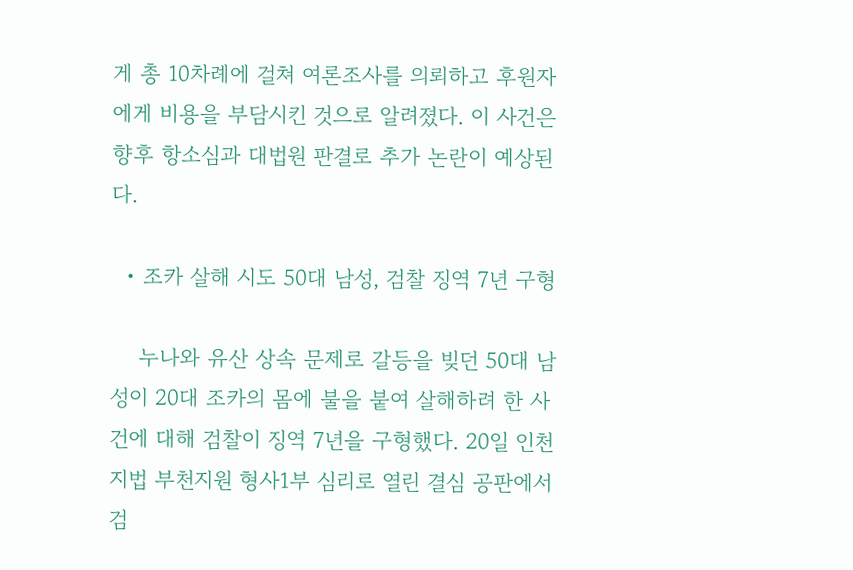게 총 10차례에 걸쳐 여론조사를 의뢰하고 후원자에게 비용을 부담시킨 것으로 알려졌다. 이 사건은 향후 항소심과 대법원 판결로 추가 논란이 예상된다.

  • 조카 살해 시도 50대 남성, 검찰 징역 7년 구형

    누나와 유산 상속 문제로 갈등을 빚던 50대 남성이 20대 조카의 몸에 불을 붙여 살해하려 한 사건에 대해 검찰이 징역 7년을 구형했다. 20일 인천지법 부천지원 형사1부 심리로 열린 결심 공판에서 검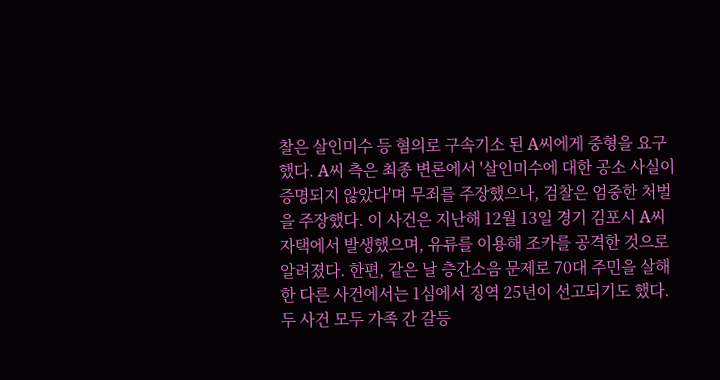찰은 살인미수 등 혐의로 구속기소 된 A씨에게 중형을 요구했다. A씨 측은 최종 변론에서 '살인미수에 대한 공소 사실이 증명되지 않았다'며 무죄를 주장했으나, 검찰은 엄중한 처벌을 주장했다. 이 사건은 지난해 12월 13일 경기 김포시 A씨 자택에서 발생했으며, 유류를 이용해 조카를 공격한 것으로 알려졌다. 한편, 같은 날 층간소음 문제로 70대 주민을 살해한 다른 사건에서는 1심에서 징역 25년이 선고되기도 했다. 두 사건 모두 가족 간 갈등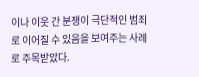이나 이웃 간 분쟁이 극단적인 범죄로 이어질 수 있음을 보여주는 사례로 주목받았다.